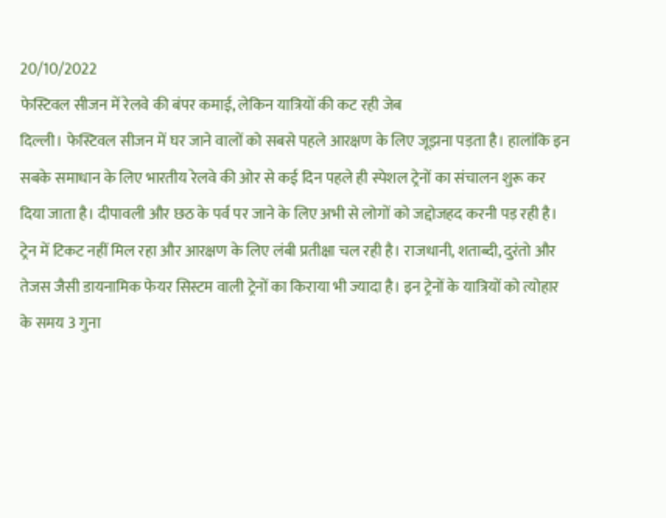20/10/2022
फेस्टिवल सीजन में रेलवे की बंपर कमाई, लेकिन यात्रियों की कट रही जेब
दिल्ली। फेस्टिवल सीजन में घर जाने वालों को सबसे पहले आरक्षण के लिए जूझना पड़ता है। हालांकि इन सबके समाधान के लिए भारतीय रेलवे की ओर से कई दिन पहले ही स्पेशल ट्रेनों का संचालन शुरू कर दिया जाता है। दीपावली और छठ के पर्व पर जाने के लिए अभी से लोगों को जद्दोजहद करनी पड़ रही है। ट्रेन में टिकट नहीं मिल रहा और आरक्षण के लिए लंबी प्रतीक्षा चल रही है। राजधानी, शताब्दी, दुरंतो और तेजस जैसी डायनामिक फेयर सिस्टम वाली ट्रेनों का किराया भी ज्यादा है। इन ट्रेनों के यात्रियों को त्योहार के समय 3 गुना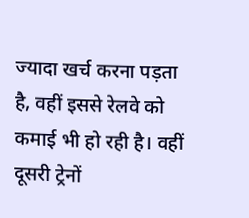ज्यादा खर्च करना पड़ता है, वहीं इससे रेलवे को कमाई भी हो रही है। वहीं दूसरी ट्रेनों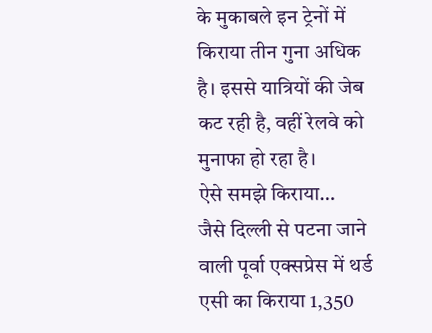के मुकाबले इन ट्रेनों में किराया तीन गुना अधिक है। इससे यात्रियों की जेब कट रही है, वहीं रेलवे को मुनाफा हो रहा है।
ऐसे समझे किराया…
जैसे दिल्ली से पटना जाने वाली पूर्वा एक्सप्रेस में थर्ड एसी का किराया 1,350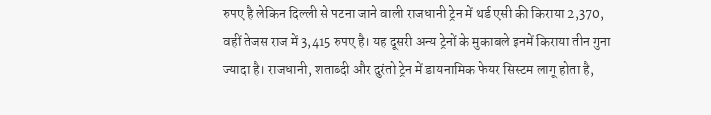रुपए है लेकिन दिल्ली से पटना जाने वाली राजधानी ट्रेन में थर्ड एसी की किराया 2,370, वहीं तेजस राज में 3,415 रुपए है। यह दूसरी अन्य ट्रेनों के मुकाबले इनमें किराया तीन गुना ज्यादा है। राजधानी, शताब्दी और दुरंतो ट्रेन में डायनामिक फेयर सिस्टम लागू होता है,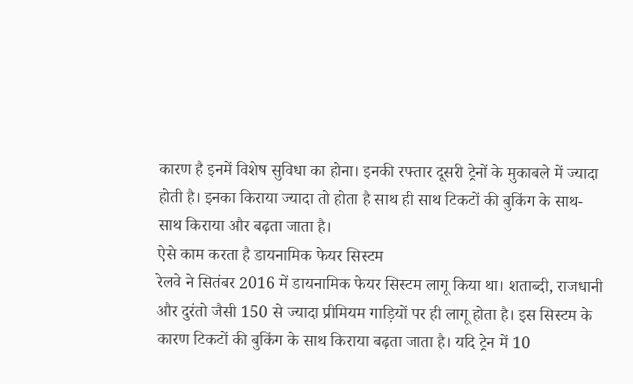कारण है इनमें विशेष सुविधा का होना। इनकी रफ्तार दूसरी ट्रेनों के मुकाबले में ज्यादा होती है। इनका किराया ज्यादा तो होता है साथ ही साथ टिकटों की बुकिंग के साथ-साथ किराया और बढ़ता जाता है।
ऐसे काम करता है डायनामिक फेयर सिस्टम
रेलवे ने सितंबर 2016 में डायनामिक फेयर सिस्टम लागू किया था। शताब्दी, राजधानी और दुरंतो जैसी 150 से ज्यादा प्रीमियम गाड़ियों पर ही लागू होता है। इस सिस्टम के कारण टिकटों की बुकिंग के साथ किराया बढ़ता जाता है। यदि ट्रेन में 10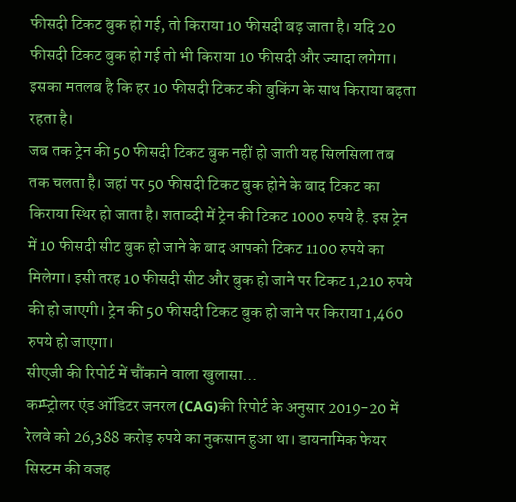फीसदी टिकट बुक हो गई, तो किराया 10 फीसदी बढ़ जाता है। यदि 20 फीसदी टिकट बुक हो गई तो भी किराया 10 फीसदी और ज्यादा लगेगा। इसका मतलब है कि हर 10 फीसदी टिकट की बुकिंग के साथ किराया बढ़ता रहता है।
जब तक ट्रेन की 50 फीसदी टिकट बुक नहीं हो जाती यह सिलसिला तब तक चलता है। जहां पर 50 फीसदी टिकट बुक होने के बाद टिकट का किराया स्थिर हो जाता है। शताब्दी में ट्रेन की टिकट 1000 रुपये है. इस ट्रेन में 10 फीसदी सीट बुक हो जाने के बाद आपको टिकट 1100 रुपये का मिलेगा। इसी तरह 10 फीसदी सीट और बुक हो जाने पर टिकट 1,210 रुपये की हो जाएगी। ट्रेन की 50 फीसदी टिकट बुक हो जाने पर किराया 1,460 रुपये हो जाएगा।
सीएजी की रिपोर्ट में चौंकाने वाला खुलासा…
कम्प्ट्रोलर एंड ऑडिटर जनरल (CAG)की रिपोर्ट के अनुसार 2019-20 में रेलवे को 26,388 करोड़ रुपये का नुकसान हुआ था। डायनामिक फेयर सिस्टम की वजह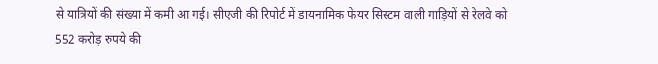से यात्रियों की संख्या में कमी आ गई। सीएजी की रिपोर्ट में डायनामिक फेयर सिस्टम वाली गाड़ियों से रेलवे को 552 करोड़ रुपये की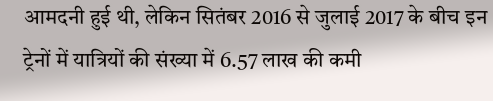आमदनी हुई थी, लेकिन सितंबर 2016 से जुलाई 2017 के बीच इन ट्रेनों में यात्रियों की संख्या में 6.57 लाख की कमी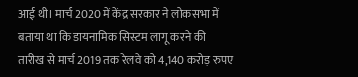आई थी। मार्च 2020 में केंद्र सरकार ने लोकसभा में बताया था कि डायनामिक सिस्टम लागू करने की तारीख से मार्च 2019 तक रेलवे को 4,140 करोड़ रुपए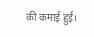की कमाई हुई।